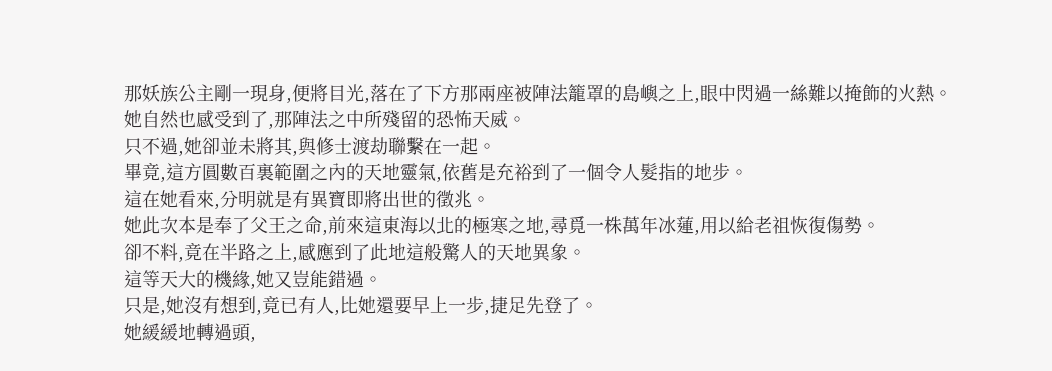那妖族公主剛一現身,便將目光,落在了下方那兩座被陣法籠罩的島嶼之上,眼中閃過一絲難以掩飾的火熱。
她自然也感受到了,那陣法之中所殘留的恐怖天威。
只不過,她卻並未將其,與修士渡劫聯繫在一起。
畢竟,這方圓數百裏範圍之內的天地靈氣,依舊是充裕到了一個令人髮指的地步。
這在她看來,分明就是有異寶即將出世的徵兆。
她此次本是奉了父王之命,前來這東海以北的極寒之地,尋覓一株萬年冰蓮,用以給老祖恢復傷勢。
卻不料,竟在半路之上,感應到了此地這般驚人的天地異象。
這等天大的機緣,她又豈能錯過。
只是,她沒有想到,竟已有人,比她還要早上一步,捷足先登了。
她緩緩地轉過頭,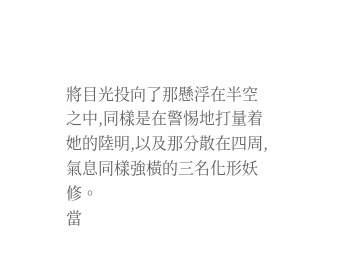將目光投向了那懸浮在半空之中,同樣是在警惕地打量着她的陸明,以及那分散在四周,氣息同樣強橫的三名化形妖修。
當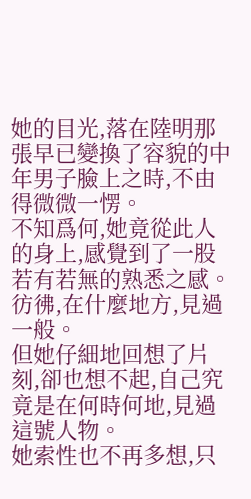她的目光,落在陸明那張早已變換了容貌的中年男子臉上之時,不由得微微一愣。
不知爲何,她竟從此人的身上,感覺到了一股若有若無的熟悉之感。
彷彿,在什麼地方,見過一般。
但她仔細地回想了片刻,卻也想不起,自己究竟是在何時何地,見過這號人物。
她索性也不再多想,只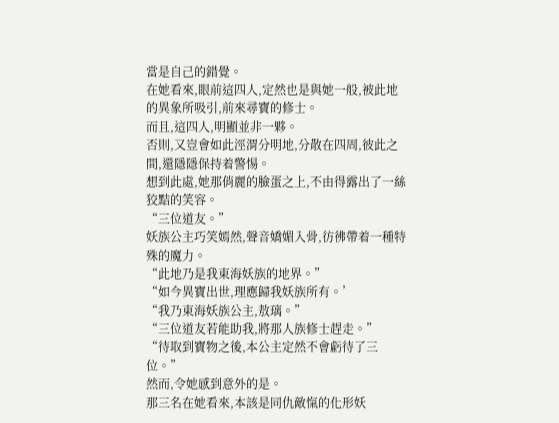當是自己的錯覺。
在她看來,眼前這四人,定然也是與她一般,被此地的異象所吸引,前來尋寶的修士。
而且,這四人,明顯並非一夥。
否則,又豈會如此涇渭分明地,分散在四周,彼此之間,還隱隱保持着警惕。
想到此處,她那俏麗的臉蛋之上,不由得露出了一絲狡黠的笑容。
“三位道友。”
妖族公主巧笑嫣然,聲音嬌媚入骨,彷彿帶着一種特殊的魔力。
“此地乃是我東海妖族的地界。”
“如今異寶出世,理應歸我妖族所有。’
“我乃東海妖族公主,敖璃。”
“三位道友若能助我,將那人族修士趕走。”
“待取到寶物之後,本公主定然不會虧待了三位。”
然而,令她感到意外的是。
那三名在她看來,本該是同仇敵愾的化形妖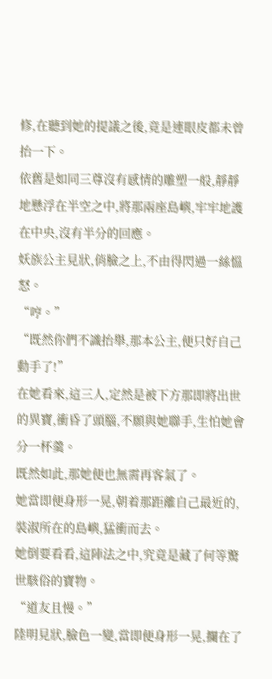修,在聽到她的提議之後,竟是連眼皮都未曾抬一下。
依舊是如同三尊沒有感情的雕塑一般,靜靜地懸浮在半空之中,將那兩座島嶼,牢牢地護在中央,沒有半分的回應。
妖族公主見狀,俏臉之上,不由得閃過一絲慍怒。
“哼。”
“既然你們不識抬舉,那本公主,便只好自己動手了!”
在她看來,這三人,定然是被下方那即將出世的異寶,衝昏了頭腦,不願與她聯手,生怕她會分一杯羹。
既然如此,那她便也無需再客氣了。
她當即便身形一晃,朝着那距離自己最近的,裝淑所在的島嶼,猛衝而去。
她倒要看看,這陣法之中,究竟是藏了何等驚世駭俗的寶物。
“道友且慢。”
陸明見狀,臉色一變,當即便身形一晃,攔在了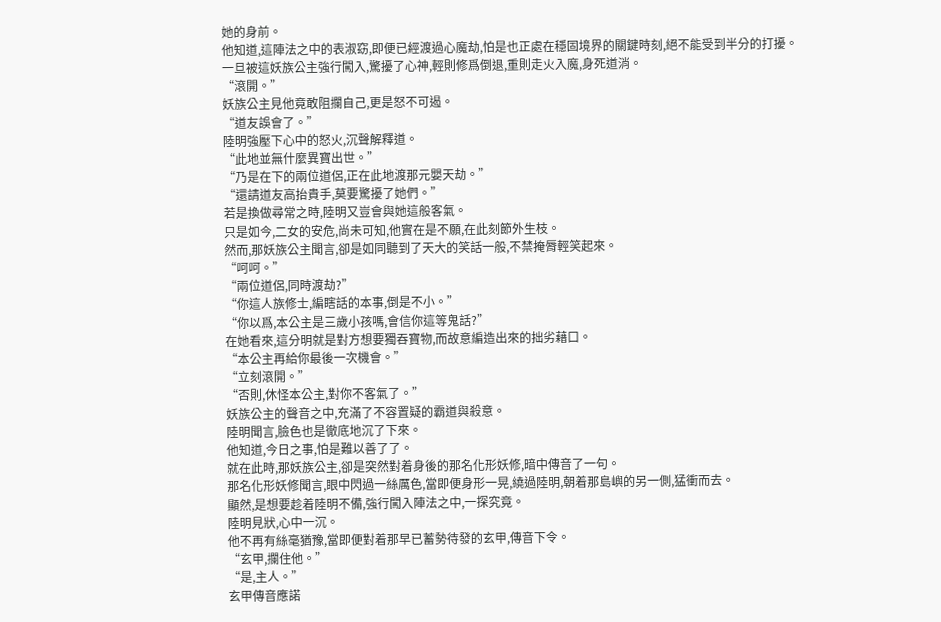她的身前。
他知道,這陣法之中的表淑窈,即便已經渡過心魔劫,怕是也正處在穩固境界的關鍵時刻,絕不能受到半分的打擾。
一旦被這妖族公主強行闖入,驚擾了心神,輕則修爲倒退,重則走火入魔,身死道消。
“滾開。”
妖族公主見他竟敢阻攔自己,更是怒不可遏。
“道友誤會了。”
陸明強壓下心中的怒火,沉聲解釋道。
“此地並無什麼異寶出世。”
“乃是在下的兩位道侶,正在此地渡那元嬰天劫。”
“還請道友高抬貴手,莫要驚擾了她們。”
若是換做尋常之時,陸明又豈會與她這般客氣。
只是如今,二女的安危,尚未可知,他實在是不願,在此刻節外生枝。
然而,那妖族公主聞言,卻是如同聽到了天大的笑話一般,不禁掩脣輕笑起來。
“呵呵。”
“兩位道侶,同時渡劫?”
“你這人族修士,編瞎話的本事,倒是不小。”
“你以爲,本公主是三歲小孩嗎,會信你這等鬼話?”
在她看來,這分明就是對方想要獨吞寶物,而故意編造出來的拙劣藉口。
“本公主再給你最後一次機會。”
“立刻滾開。”
“否則,休怪本公主,對你不客氣了。”
妖族公主的聲音之中,充滿了不容置疑的霸道與殺意。
陸明聞言,臉色也是徹底地沉了下來。
他知道,今日之事,怕是難以善了了。
就在此時,那妖族公主,卻是突然對着身後的那名化形妖修,暗中傳音了一句。
那名化形妖修聞言,眼中閃過一絲厲色,當即便身形一晃,繞過陸明,朝着那島嶼的另一側,猛衝而去。
顯然,是想要趁着陸明不備,強行闖入陣法之中,一探究竟。
陸明見狀,心中一沉。
他不再有絲毫猶豫,當即便對着那早已蓄勢待發的玄甲,傳音下令。
“玄甲,攔住他。”
“是,主人。”
玄甲傳音應諾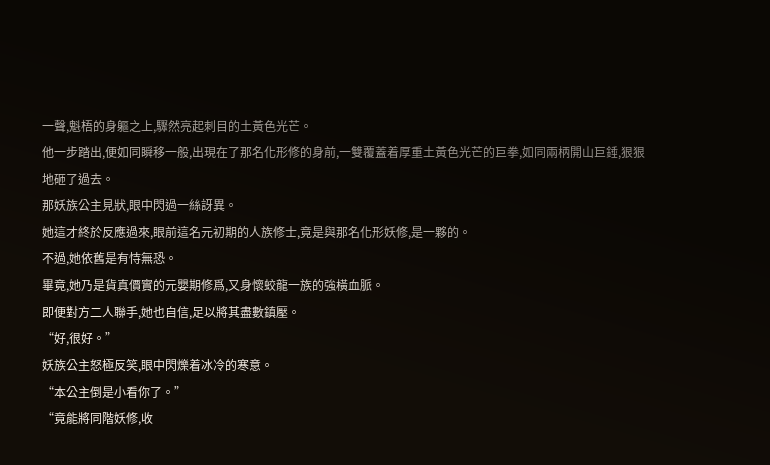一聲,魁梧的身軀之上,驟然亮起刺目的土黃色光芒。
他一步踏出,便如同瞬移一般,出現在了那名化形修的身前,一雙覆蓋着厚重土黃色光芒的巨拳,如同兩柄開山巨錘,狠狠地砸了過去。
那妖族公主見狀,眼中閃過一絲訝異。
她這才終於反應過來,眼前這名元初期的人族修士,竟是與那名化形妖修,是一夥的。
不過,她依舊是有恃無恐。
畢竟,她乃是貨真價實的元嬰期修爲,又身懷蛟龍一族的強橫血脈。
即便對方二人聯手,她也自信,足以將其盡數鎮壓。
“好,很好。”
妖族公主怒極反笑,眼中閃爍着冰冷的寒意。
“本公主倒是小看你了。”
“竟能將同階妖修,收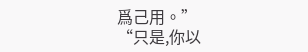爲己用。”
“只是,你以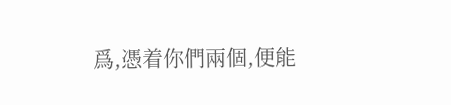爲,憑着你們兩個,便能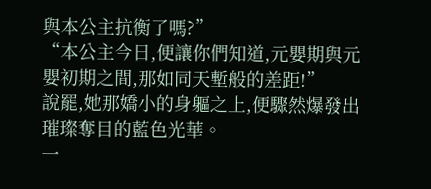與本公主抗衡了嗎?”
“本公主今日,便讓你們知道,元嬰期與元嬰初期之間,那如同天塹般的差距!”
說罷,她那嬌小的身軀之上,便驟然爆發出璀璨奪目的藍色光華。
一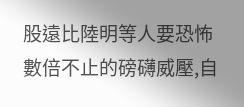股遠比陸明等人要恐怖數倍不止的磅礴威壓,自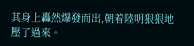其身上轟然爆發而出,朝着陸明狠狠地壓了過來。